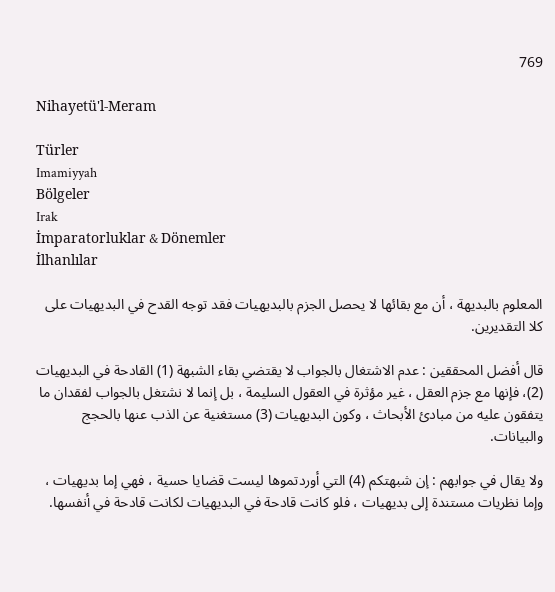769

Nihayetü'l-Meram

Türler
Imamiyyah
Bölgeler
Irak
İmparatorluklar & Dönemler
İlhanlılar

المعلوم بالبديهة ، أن مع بقائها لا يحصل الجزم بالبديهيات فقد توجه القدح في البديهيات على كلا التقديرين.

قال أفضل المحققين : عدم الاشتغال بالجواب لا يقتضي بقاء الشبهة (1) القادحة في البديهيات (2)، فإنها مع جزم العقل ، غير مؤثرة في العقول السليمة ، بل إنما لا نشتغل بالجواب لفقدان ما يتفقون عليه من مبادئ الأبحاث ، وكون البديهيات (3) مستغنية عن الذب عنها بالحجج والبيانات.

ولا يقال في جوابهم : إن شبهتكم (4) التي أوردتموها ليست قضايا حسية ، فهي إما بديهيات ، وإما نظريات مستندة إلى بديهيات ، فلو كانت قادحة في البديهيات لكانت قادحة في أنفسها.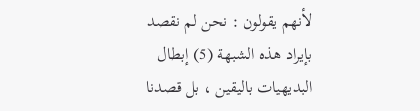لأنهم يقولون : نحن لم نقصد بإيراد هذه الشبهة (5) إبطال البديهيات باليقين ، بل قصدنا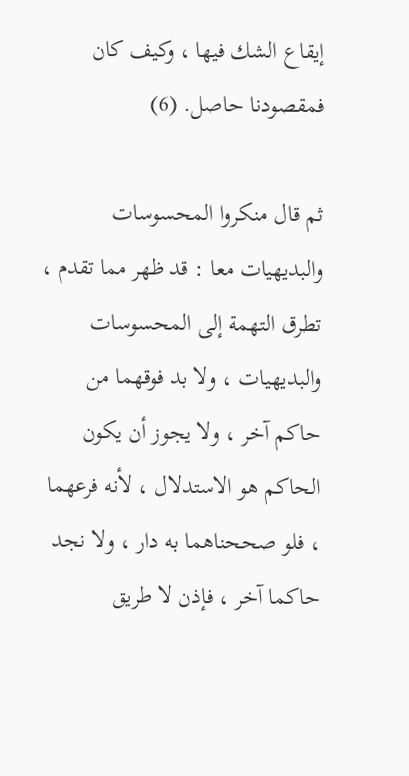إيقاع الشك فيها ، وكيف كان فمقصودنا حاصل. (6)

ثم قال منكروا المحسوسات والبديهيات معا : قد ظهر مما تقدم ، تطرق التهمة إلى المحسوسات والبديهيات ، ولا بد فوقهما من حاكم آخر ، ولا يجوز أن يكون الحاكم هو الاستدلال ، لأنه فرعهما ، فلو صححناهما به دار ، ولا نجد حاكما آخر ، فإذن لا طريق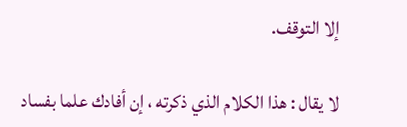إلا التوقف.

لا يقال : هذا الكلام الذي ذكرته ، إن أفادك علما بفساد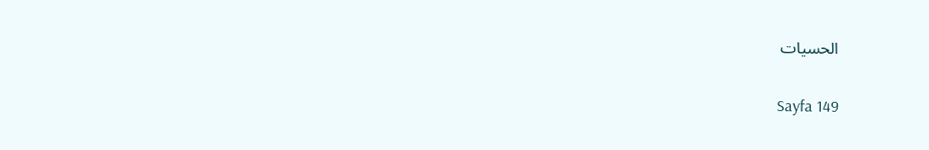الحسيات

Sayfa 149